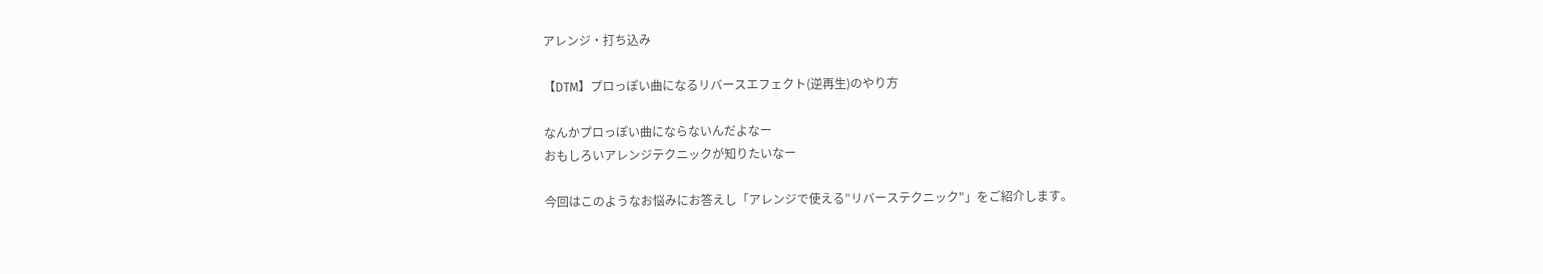アレンジ・打ち込み

【DTM】プロっぽい曲になるリバースエフェクト(逆再生)のやり方

なんかプロっぽい曲にならないんだよなー
おもしろいアレンジテクニックが知りたいなー

今回はこのようなお悩みにお答えし「アレンジで使える”リバーステクニック"」をご紹介します。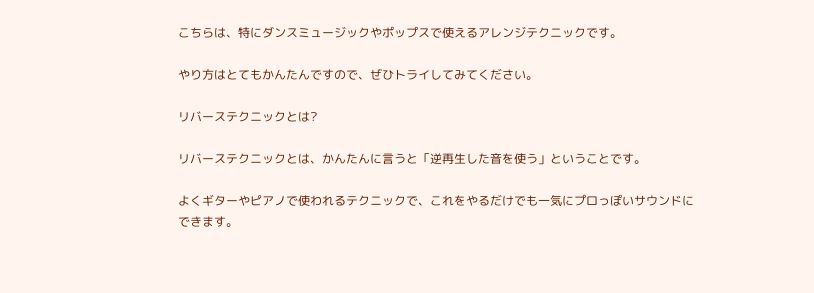こちらは、特にダンスミュージックやポップスで使えるアレンジテクニックです。

やり方はとてもかんたんですので、ぜひトライしてみてください。

リバーステクニックとは?

リバーステクニックとは、かんたんに言うと「逆再生した音を使う」ということです。

よくギターやピアノで使われるテクニックで、これをやるだけでも一気にプロっぽいサウンドにできます。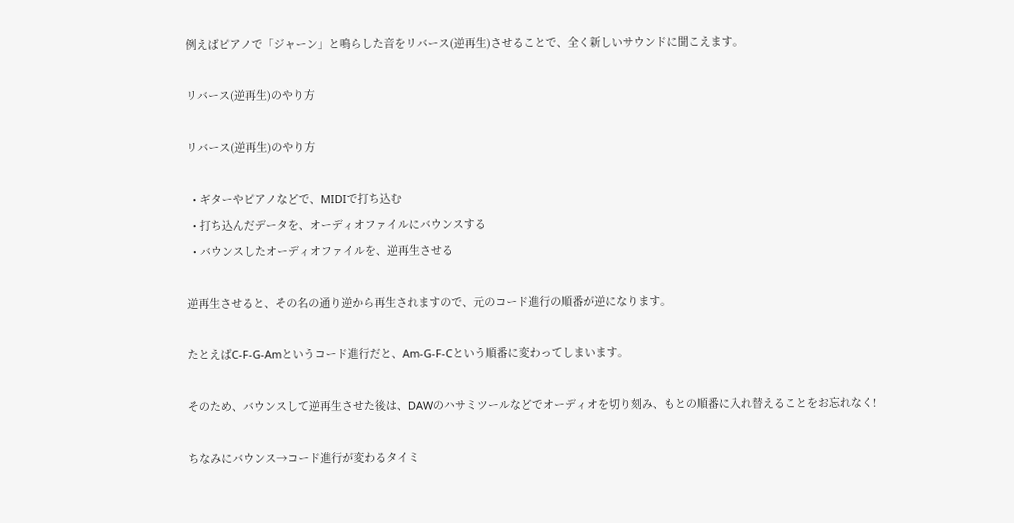例えばピアノで「ジャーン」と鳴らした音をリバース(逆再生)させることで、全く新しいサウンドに聞こえます。

リバース(逆再生)のやり方

リバース(逆再生)のやり方

  • ギターやピアノなどで、MIDIで打ち込む
  • 打ち込んだデータを、オーディオファイルにバウンスする
  • バウンスしたオーディオファイルを、逆再生させる

逆再生させると、その名の通り逆から再生されますので、元のコード進行の順番が逆になります。

たとえばC-F-G-Amというコード進行だと、Am-G-F-Cという順番に変わってしまいます。

そのため、バウンスして逆再生させた後は、DAWのハサミツールなどでオーディオを切り刻み、もとの順番に入れ替えることをお忘れなく!

ちなみにバウンス→コード進行が変わるタイミ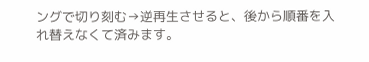ングで切り刻む→逆再生させると、後から順番を入れ替えなくて済みます。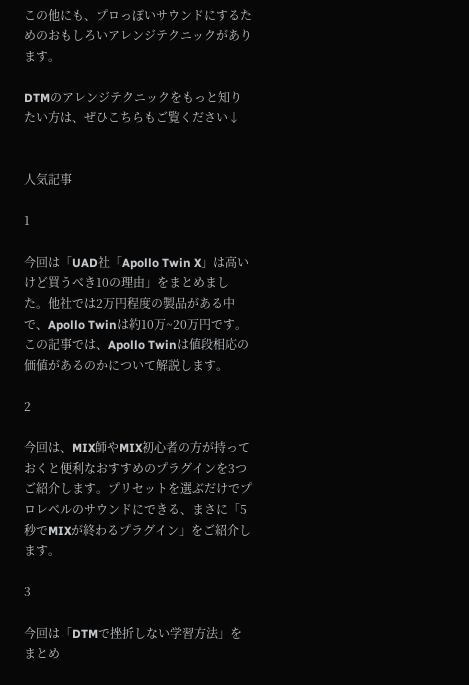この他にも、プロっぽいサウンドにするためのおもしろいアレンジテクニックがあります。

DTMのアレンジテクニックをもっと知りたい方は、ぜひこちらもご覧ください↓


人気記事

1

今回は「UAD社「Apollo Twin X」は高いけど買うべき10の理由」をまとめました。他社では2万円程度の製品がある中で、Apollo Twinは約10万~20万円です。この記事では、Apollo Twinは値段相応の価値があるのかについて解説します。

2

今回は、MIX師やMIX初心者の方が持っておくと便利なおすすめのプラグインを3つご紹介します。プリセットを選ぶだけでプロレベルのサウンドにできる、まさに「5秒でMIXが終わるプラグイン」をご紹介します。

3

今回は「DTMで挫折しない学習方法」をまとめ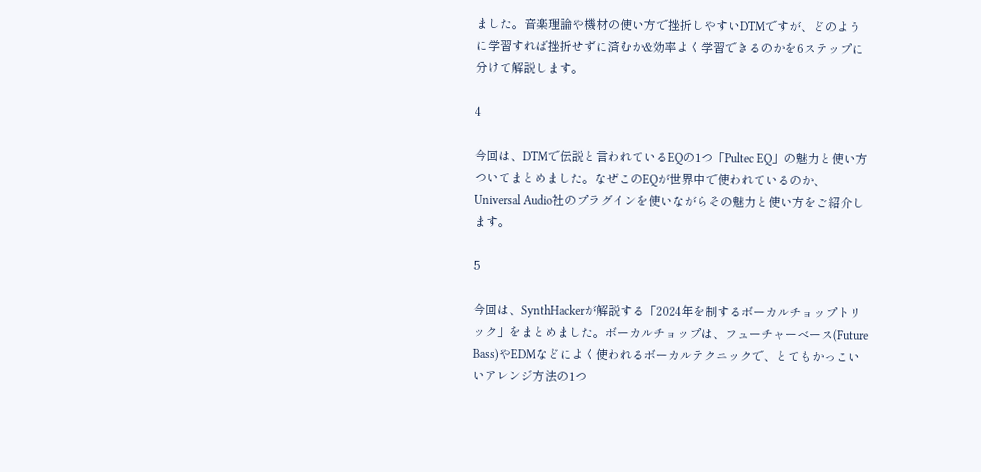ました。音楽理論や機材の使い方で挫折しやすいDTMですが、どのように学習すれば挫折せずに済むか&効率よく学習できるのかを6ステップに分けて解説します。

4

今回は、DTMで伝説と言われているEQの1つ「Pultec EQ」の魅力と使い方ついてまとめました。なぜこのEQが世界中で使われているのか、Universal Audio社のプラグインを使いながらその魅力と使い方をご紹介します。

5

今回は、SynthHackerが解説する「2024年を制するボーカルチョップトリック」をまとめました。ボーカルチョップは、フューチャーべース(Future Bass)やEDMなどによく使われるボーカルテクニックで、とてもかっこいいアレンジ方法の1つ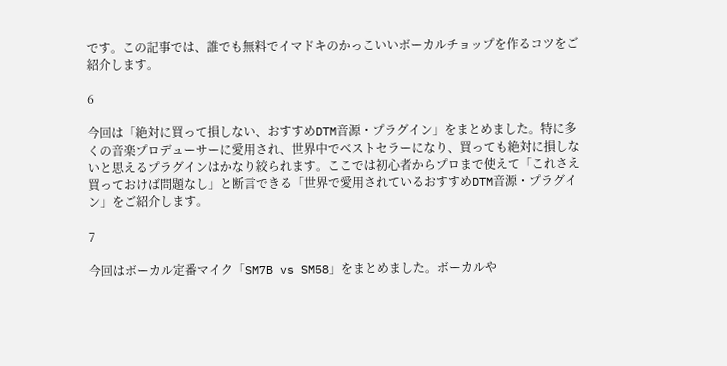です。この記事では、誰でも無料でイマドキのかっこいいボーカルチョップを作るコツをご紹介します。

6

今回は「絶対に買って損しない、おすすめDTM音源・プラグイン」をまとめました。特に多くの音楽プロデューサーに愛用され、世界中でベストセラーになり、買っても絶対に損しないと思えるプラグインはかなり絞られます。ここでは初心者からプロまで使えて「これさえ買っておけば問題なし」と断言できる「世界で愛用されているおすすめDTM音源・プラグイン」をご紹介します。

7

今回はボーカル定番マイク「SM7B vs SM58」をまとめました。ボーカルや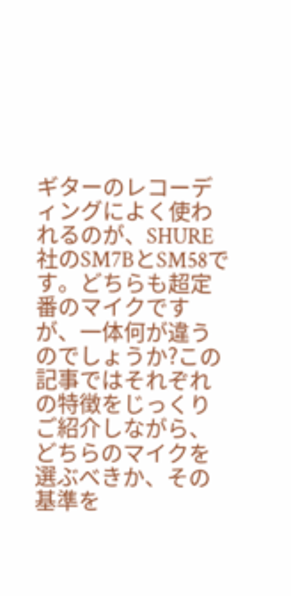ギターのレコーディングによく使われるのが、SHURE社のSM7BとSM58です。どちらも超定番のマイクですが、一体何が違うのでしょうか?この記事ではそれぞれの特徴をじっくりご紹介しながら、どちらのマイクを選ぶべきか、その基準を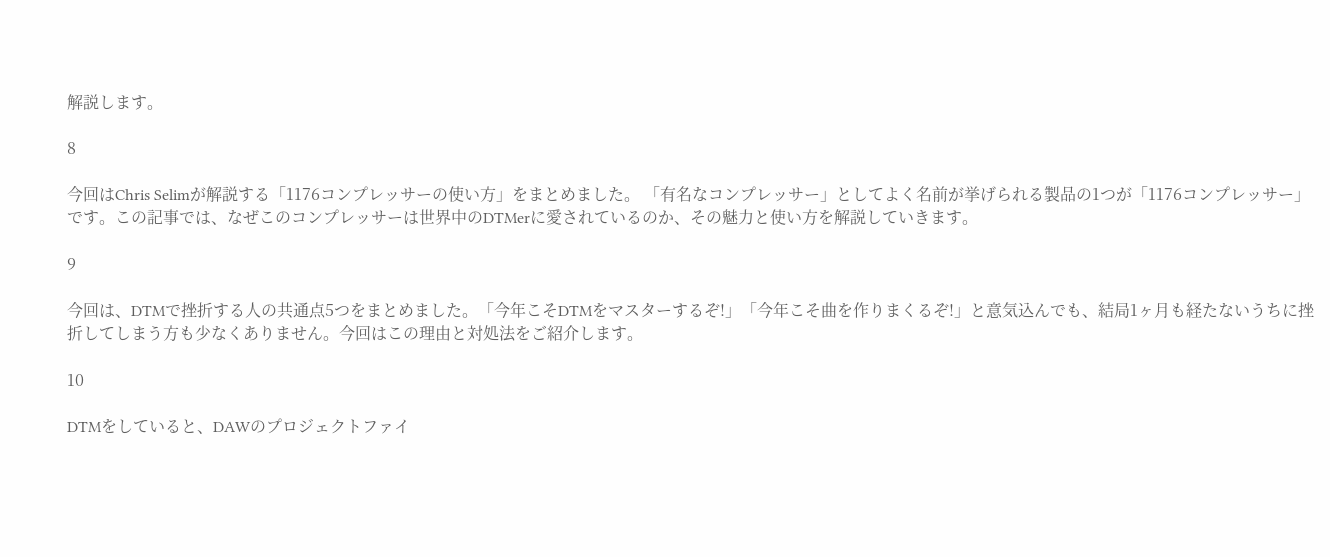解説します。

8

今回はChris Selimが解説する「1176コンプレッサーの使い方」をまとめました。 「有名なコンプレッサー」としてよく名前が挙げられる製品の1つが「1176コンプレッサー」です。この記事では、なぜこのコンプレッサーは世界中のDTMerに愛されているのか、その魅力と使い方を解説していきます。

9

今回は、DTMで挫折する人の共通点5つをまとめました。「今年こそDTMをマスターするぞ!」「今年こそ曲を作りまくるぞ!」と意気込んでも、結局1ヶ月も経たないうちに挫折してしまう方も少なくありません。今回はこの理由と対処法をご紹介します。

10

DTMをしていると、DAWのプロジェクトファイ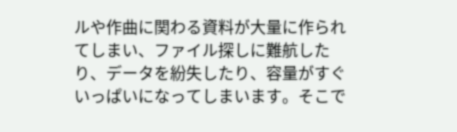ルや作曲に関わる資料が大量に作られてしまい、ファイル探しに難航したり、データを紛失したり、容量がすぐいっぱいになってしまいます。そこで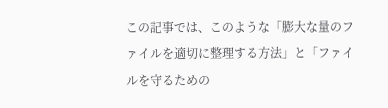この記事では、このような「膨大な量のファイルを適切に整理する方法」と「ファイルを守るための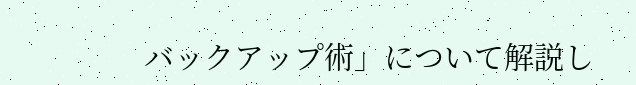バックアップ術」について解説し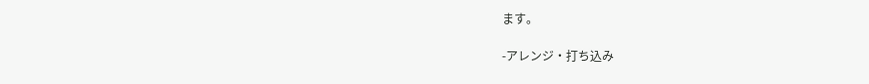ます。

-アレンジ・打ち込み